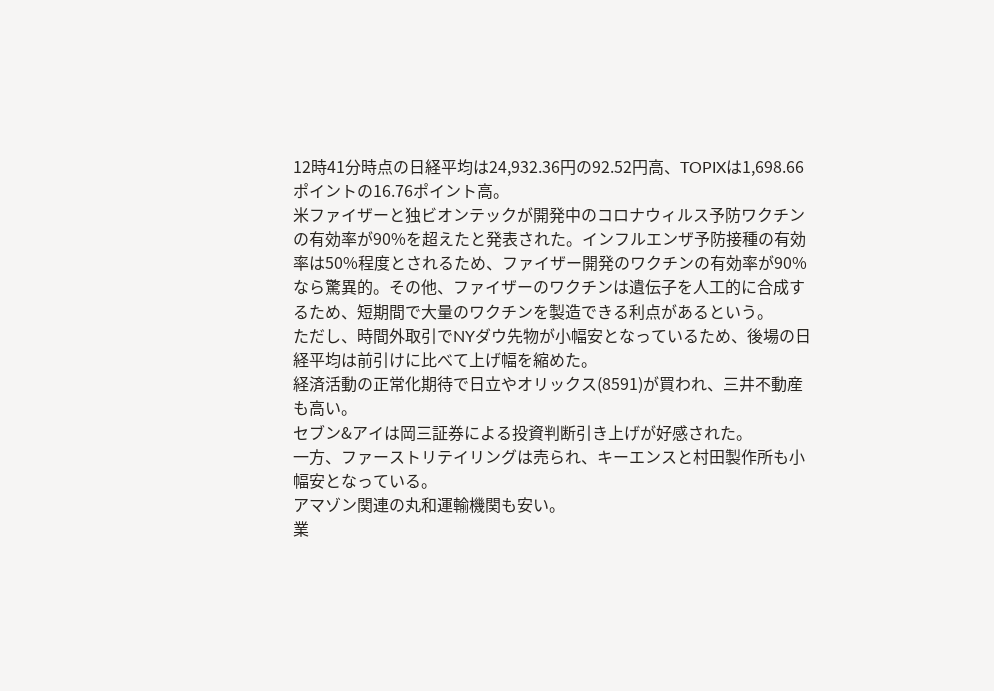12時41分時点の日経平均は24,932.36円の92.52円高、TOPIXは1,698.66ポイントの16.76ポイント高。
米ファイザーと独ビオンテックが開発中のコロナウィルス予防ワクチンの有効率が90%を超えたと発表された。インフルエンザ予防接種の有効率は50%程度とされるため、ファイザー開発のワクチンの有効率が90%なら驚異的。その他、ファイザーのワクチンは遺伝子を人工的に合成するため、短期間で大量のワクチンを製造できる利点があるという。
ただし、時間外取引でNYダウ先物が小幅安となっているため、後場の日経平均は前引けに比べて上げ幅を縮めた。
経済活動の正常化期待で日立やオリックス(8591)が買われ、三井不動産も高い。
セブン&アイは岡三証券による投資判断引き上げが好感された。
一方、ファーストリテイリングは売られ、キーエンスと村田製作所も小幅安となっている。
アマゾン関連の丸和運輸機関も安い。
業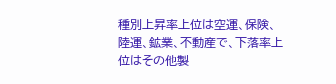種別上昇率上位は空運、保険、陸運、鉱業、不動産で、下落率上位はその他製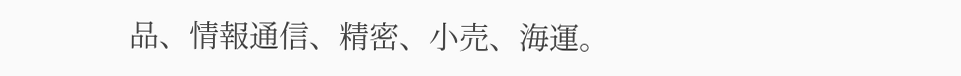品、情報通信、精密、小売、海運。